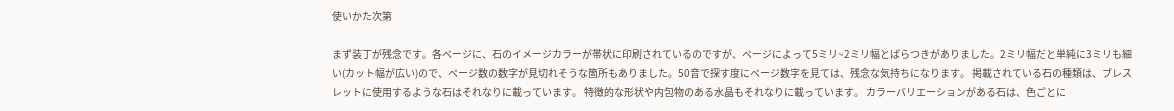使いかた次第

まず装丁が残念です。各ページに、石のイメージカラーが帯状に印刷されているのですが、ページによって5ミリ~2ミリ幅とばらつきがありました。2ミリ幅だと単純に3ミリも細い(カット幅が広い)ので、ページ数の数字が見切れそうな箇所もありました。50音で探す度にページ数字を見ては、残念な気持ちになります。 掲載されている石の種類は、ブレスレットに使用するような石はそれなりに載っています。 特徴的な形状や内包物のある水晶もそれなりに載っています。 カラーバリエーションがある石は、色ごとに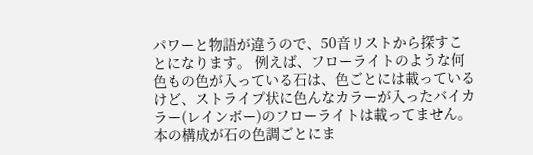パワーと物語が違うので、50音リストから探すことになります。 例えば、フローライトのような何色もの色が入っている石は、色ごとには載っているけど、ストライプ状に色んなカラーが入ったバイカラー(レインボー)のフローライトは載ってません。 本の構成が石の色調ごとにま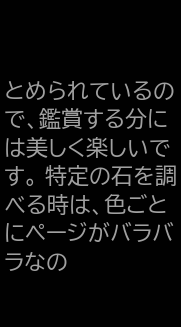とめられているので、鑑賞する分には美しく楽しいです。 特定の石を調べる時は、色ごとにページがバラバラなの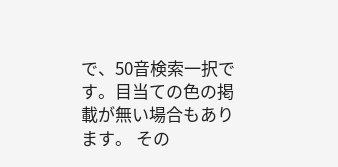で、50音検索一択です。目当ての色の掲載が無い場合もあります。 その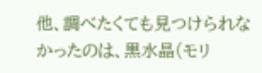他、調べたくても見つけられなかったのは、黒水晶(モリ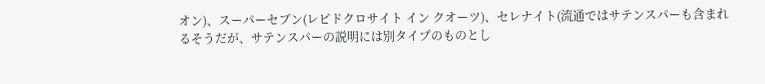オン)、スーパーセブン(レピドクロサイト イン クオーツ)、セレナイト(流通ではサテンスパーも含まれるそうだが、サテンスパーの説明には別タイプのものとし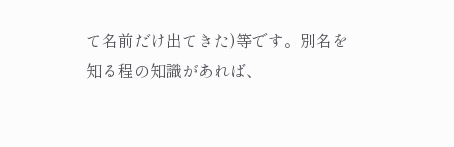て名前だけ出てきた)等です。別名を知る程の知識があれば、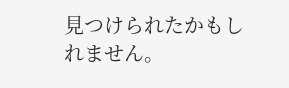見つけられたかもしれません。